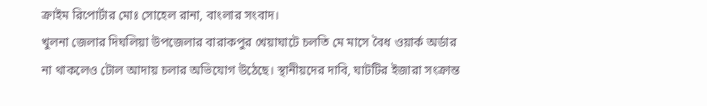ক্রাইম রিপোর্টার মোঃ সোহেল রানা, বাংলার সংবাদ।
খুলনা জেলার দিঘলিয়া উপজেলার বারাকপুর খেয়াঘাটে চলতি মে মাসে বৈধ ওয়ার্ক অর্ডার না থাকলেও টোল আদায় চলার অভিযোগ উঠেছে। স্থানীয়দের দাবি, ঘাটটির ইজারা সংক্রান্ত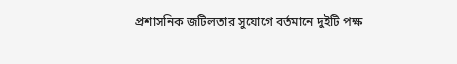প্রশাসনিক জটিলতার সুযোগে বর্তমানে দুইটি পক্ষ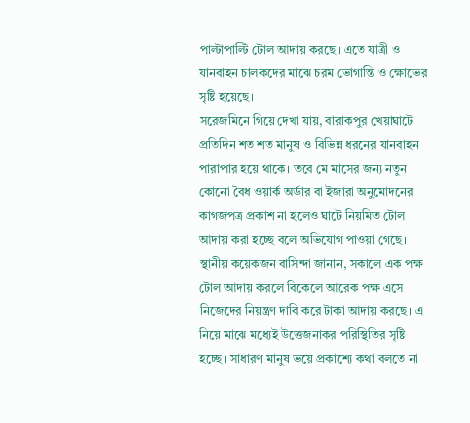পাল্টাপাল্টি টোল আদায় করছে। এতে যাত্রী ও যানবাহন চালকদের মাঝে চরম ভোগান্তি ও ক্ষোভের সৃষ্টি হয়েছে।
সরেজমিনে গিয়ে দেখা যায়, বারাকপুর খেয়াঘাটে প্রতিদিন শত শত মানুষ ও বিভিন্ন ধরনের যানবাহন পারাপার হয়ে থাকে। তবে মে মাসের জন্য নতুন কোনো বৈধ ওয়ার্ক অর্ডার বা ইজারা অনুমোদনের কাগজপত্র প্রকাশ না হলেও ঘাটে নিয়মিত টোল আদায় করা হচ্ছে বলে অভিযোগ পাওয়া গেছে।
স্থানীয় কয়েকজন বাসিন্দা জানান, সকালে এক পক্ষ টোল আদায় করলে বিকেলে আরেক পক্ষ এসে নিজেদের নিয়ন্ত্রণ দাবি করে টাকা আদায় করছে। এ নিয়ে মাঝে মধ্যেই উত্তেজনাকর পরিস্থিতির সৃষ্টি হচ্ছে। সাধারণ মানুষ ভয়ে প্রকাশ্যে কথা বলতে না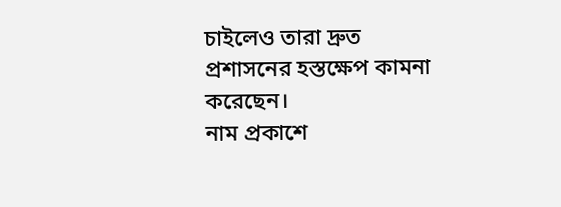চাইলেও তারা দ্রুত প্রশাসনের হস্তক্ষেপ কামনা করেছেন।
নাম প্রকাশে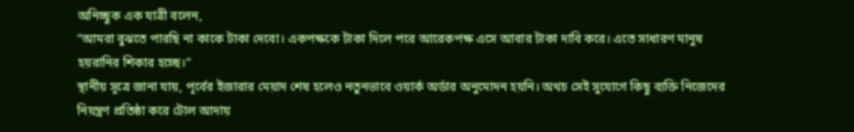অনিচ্ছুক এক যাত্রী বলেন,
“আমরা বুঝতে পারছি না কাকে টাকা দেবো। একপক্ষকে টাকা দিলে পরে আরেকপক্ষ এসে আবার টাকা দাবি করে। এতে সাধারণ মানুষ হয়রানির শিকার হচ্ছে।”
স্থানীয় সূত্রে জানা যায়, পূর্বের ইজারার মেয়াদ শেষ হলেও নতুনভাবে ওয়ার্ক অর্ডার অনুমোদন হয়নি। অথচ সেই সুযোগে কিছু ব্যক্তি নিজেদের নিয়ন্ত্রণ প্রতিষ্ঠা করে টোল আদায়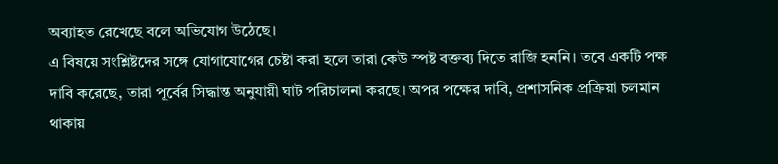অব্যাহত রেখেছে বলে অভিযোগ উঠেছে।
এ বিষয়ে সংশ্লিষ্টদের সঙ্গে যোগাযোগের চেষ্টা করা হলে তারা কেউ স্পষ্ট বক্তব্য দিতে রাজি হননি। তবে একটি পক্ষ দাবি করেছে, তারা পূর্বের সিদ্ধান্ত অনুযায়ী ঘাট পরিচালনা করছে। অপর পক্ষের দাবি, প্রশাসনিক প্রক্রিয়া চলমান থাকায়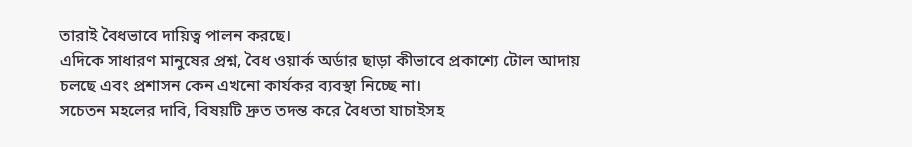তারাই বৈধভাবে দায়িত্ব পালন করছে।
এদিকে সাধারণ মানুষের প্রশ্ন, বৈধ ওয়ার্ক অর্ডার ছাড়া কীভাবে প্রকাশ্যে টোল আদায় চলছে এবং প্রশাসন কেন এখনো কার্যকর ব্যবস্থা নিচ্ছে না।
সচেতন মহলের দাবি, বিষয়টি দ্রুত তদন্ত করে বৈধতা যাচাইসহ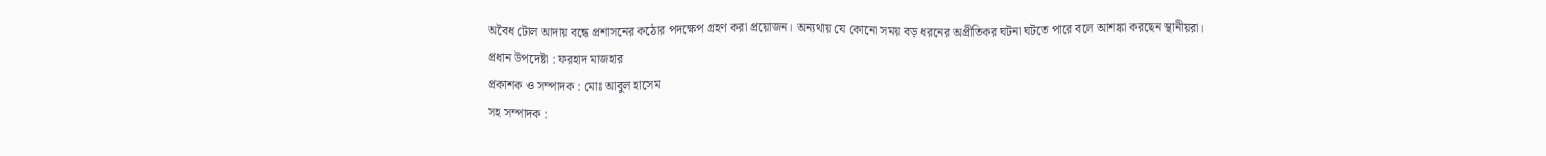অবৈধ টোল আদায় বন্ধে প্রশাসনের কঠোর পদক্ষেপ গ্রহণ করা প্রয়োজন। অন্যথায় যে কোনো সময় বড় ধরনের অপ্রীতিকর ঘটনা ঘটতে পারে বলে আশঙ্কা করছেন স্থানীয়রা।
প্রধান উপদেষ্টা : ফরহাদ মাজহার
প্রকাশক ও সম্পাদক : মোঃ আবুল হাসেম
সহ সম্পাদক :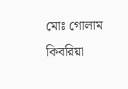মোঃ গোলাম কিবরিয়া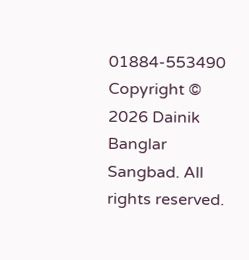01884-553490
Copyright © 2026 Dainik Banglar Sangbad. All rights reserved.